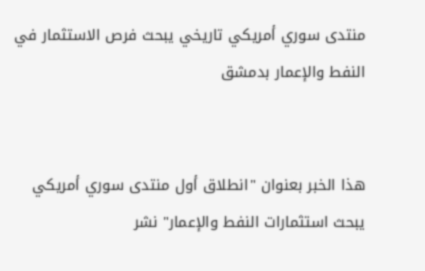منتدى سوري أمريكي تاريخي يبحث فرص الاستثمار في النفط والإعمار بدمشق


هذا الخبر بعنوان "انطلاق أول منتدى سوري أمريكي يبحث استثمارات النفط والإعمار" نشر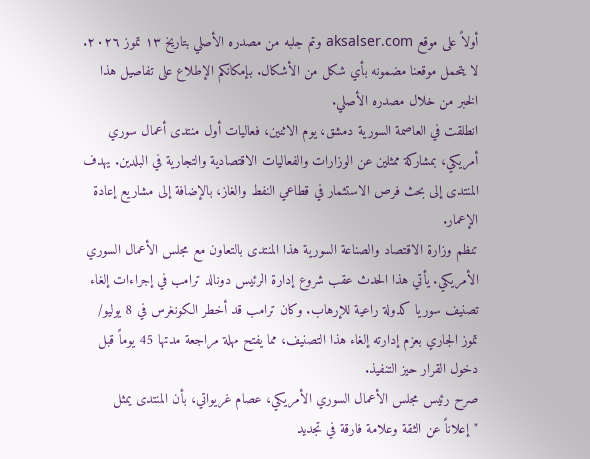أولاً على موقع aksalser.com وتم جلبه من مصدره الأصلي بتاريخ ١٣ تموز ٢٠٢٦.
لا يتحمل موقعنا مضمونه بأي شكل من الأشكال. بإمكانكم الإطلاع على تفاصيل هذا الخبر من خلال مصدره الأصلي.
انطلقت في العاصمة السورية دمشق، يوم الاثنين، فعاليات أول منتدى أعمال سوري أمريكي، بمشاركة ممثلين عن الوزارات والفعاليات الاقتصادية والتجارية في البلدين. يهدف المنتدى إلى بحث فرص الاستثمار في قطاعي النفط والغاز، بالإضافة إلى مشاريع إعادة الإعمار.
تنظم وزارة الاقتصاد والصناعة السورية هذا المنتدى بالتعاون مع مجلس الأعمال السوري الأمريكي. يأتي هذا الحدث عقب شروع إدارة الرئيس دونالد ترامب في إجراءات إلغاء تصنيف سوريا كدولة راعية للإرهاب. وكان ترامب قد أخطر الكونغرس في 8 يوليو/ تموز الجاري بعزم إدارته إلغاء هذا التصنيف، مما يفتح مهلة مراجعة مدتها 45 يوماً قبل دخول القرار حيز التنفيذ.
صرح رئيس مجلس الأعمال السوري الأمريكي، عصام غريواتي، بأن المنتدى يمثل "إعلاناً عن الثقة وعلامة فارقة في تجديد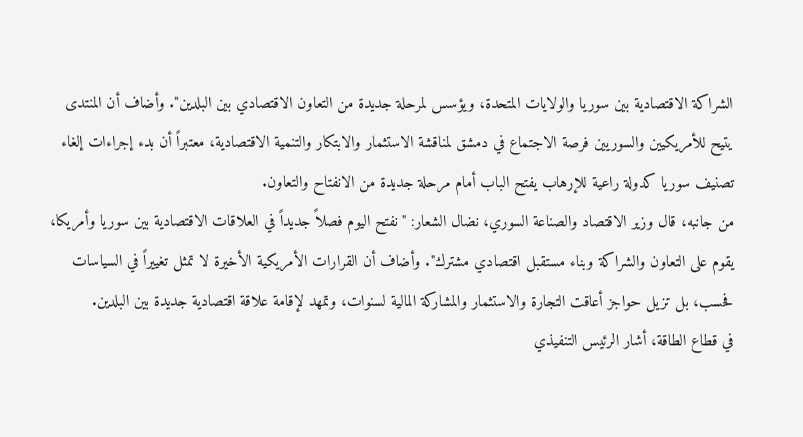الشراكة الاقتصادية بين سوريا والولايات المتحدة، ويؤسس لمرحلة جديدة من التعاون الاقتصادي بين البلدين". وأضاف أن المنتدى يتيح للأمريكيين والسوريين فرصة الاجتماع في دمشق لمناقشة الاستثمار والابتكار والتنمية الاقتصادية، معتبراً أن بدء إجراءات إلغاء تصنيف سوريا كدولة راعية للإرهاب يفتح الباب أمام مرحلة جديدة من الانفتاح والتعاون.
من جانبه، قال وزير الاقتصاد والصناعة السوري، نضال الشعار: "نفتح اليوم فصلاً جديداً في العلاقات الاقتصادية بين سوريا وأمريكا، يقوم على التعاون والشراكة وبناء مستقبل اقتصادي مشترك". وأضاف أن القرارات الأمريكية الأخيرة لا تمثل تغييراً في السياسات فحسب، بل تزيل حواجز أعاقت التجارة والاستثمار والمشاركة المالية لسنوات، وتمهد لإقامة علاقة اقتصادية جديدة بين البلدين.
في قطاع الطاقة، أشار الرئيس التنفيذي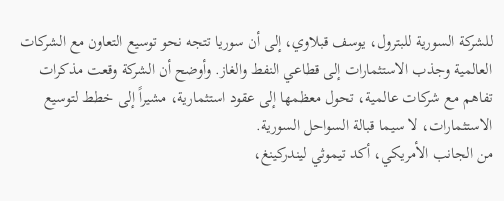للشركة السورية للبترول، يوسف قبلاوي، إلى أن سوريا تتجه نحو توسيع التعاون مع الشركات العالمية وجذب الاستثمارات إلى قطاعي النفط والغاز. وأوضح أن الشركة وقعت مذكرات تفاهم مع شركات عالمية، تحول معظمها إلى عقود استثمارية، مشيراً إلى خطط لتوسيع الاستثمارات، لا سيما قبالة السواحل السورية.
من الجانب الأمريكي، أكد تيموثي ليندركينغ،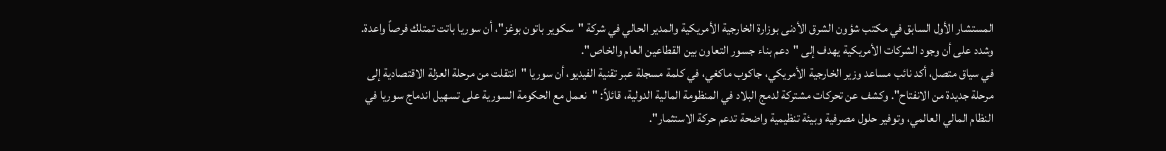المستشار الأول السابق في مكتب شؤون الشرق الأدنى بوزارة الخارجية الأمريكية والمدير الحالي في شركة "سكوير باتون بوغز"، أن سوريا باتت تمتلك فرصاً واعدة. وشدد على أن وجود الشركات الأمريكية يهدف إلى "دعم بناء جسور التعاون بين القطاعين العام والخاص".
في سياق متصل، أكد نائب مساعد وزير الخارجية الأمريكي، جاكوب ماكغي، في كلمة مسجلة عبر تقنية الفيديو، أن سوريا "انتقلت من مرحلة العزلة الاقتصادية إلى مرحلة جديدة من الانفتاح". وكشف عن تحركات مشتركة لدمج البلاد في المنظومة المالية الدولية، قائلاً: "نعمل مع الحكومة السورية على تسهيل اندماج سوريا في النظام المالي العالمي، وتوفير حلول مصرفية وبيئة تنظيمية واضحة تدعم حركة الاستثمار".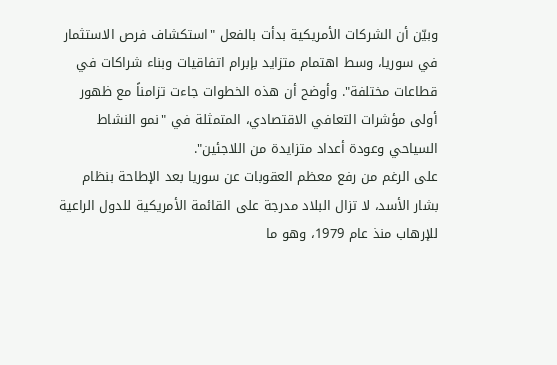وبيّن أن الشركات الأمريكية بدأت بالفعل "استكشاف فرص الاستثمار في سوريا، وسط اهتمام متزايد بإبرام اتفاقيات وبناء شراكات في قطاعات مختلفة". وأوضح أن هذه الخطوات جاءت تزامناً مع ظهور أولى مؤشرات التعافي الاقتصادي، المتمثلة في "نمو النشاط السياحي وعودة أعداد متزايدة من اللاجئين".
على الرغم من رفع معظم العقوبات عن سوريا بعد الإطاحة بنظام بشار الأسد، لا تزال البلاد مدرجة على القائمة الأمريكية للدول الراعية للإرهاب منذ عام 1979، وهو ما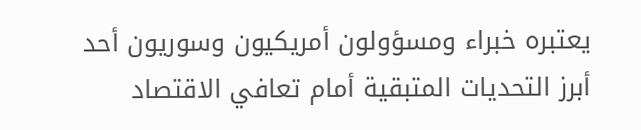يعتبره خبراء ومسؤولون أمريكيون وسوريون أحد أبرز التحديات المتبقية أمام تعافي الاقتصاد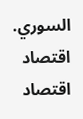السوري.
اقتصاد
اقتصاد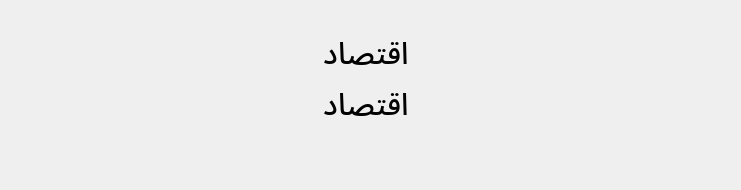اقتصاد
اقتصاد